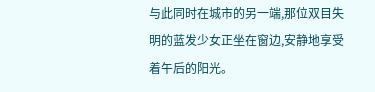与此同时在城市的另一端,那位双目失明的蓝发少女正坐在窗边,安静地享受着午后的阳光。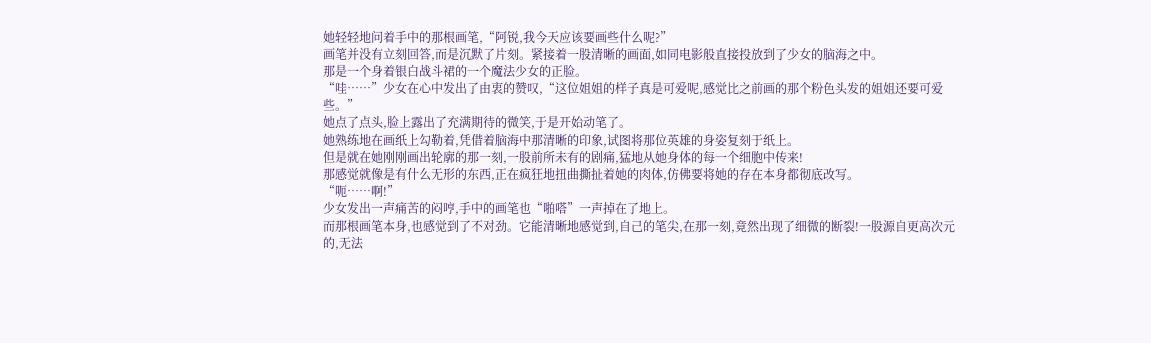她轻轻地问着手中的那根画笔,“阿锐,我今天应该要画些什么呢?”
画笔并没有立刻回答,而是沉默了片刻。紧接着一股清晰的画面,如同电影般直接投放到了少女的脑海之中。
那是一个身着银白战斗裙的一个魔法少女的正脸。
“哇……”少女在心中发出了由衷的赞叹,“这位姐姐的样子真是可爱呢,感觉比之前画的那个粉色头发的姐姐还要可爱些。”
她点了点头,脸上露出了充满期待的微笑,于是开始动笔了。
她熟练地在画纸上勾勒着,凭借着脑海中那清晰的印象,试图将那位英雄的身姿复刻于纸上。
但是就在她刚刚画出轮廓的那一刻,一股前所未有的剧痛,猛地从她身体的每一个细胞中传来!
那感觉就像是有什么无形的东西,正在疯狂地扭曲撕扯着她的肉体,仿佛要将她的存在本身都彻底改写。
“呃……啊!”
少女发出一声痛苦的闷哼,手中的画笔也“啪嗒”一声掉在了地上。
而那根画笔本身,也感觉到了不对劲。它能清晰地感觉到,自己的笔尖,在那一刻,竟然出现了细微的断裂!一股源自更高次元的,无法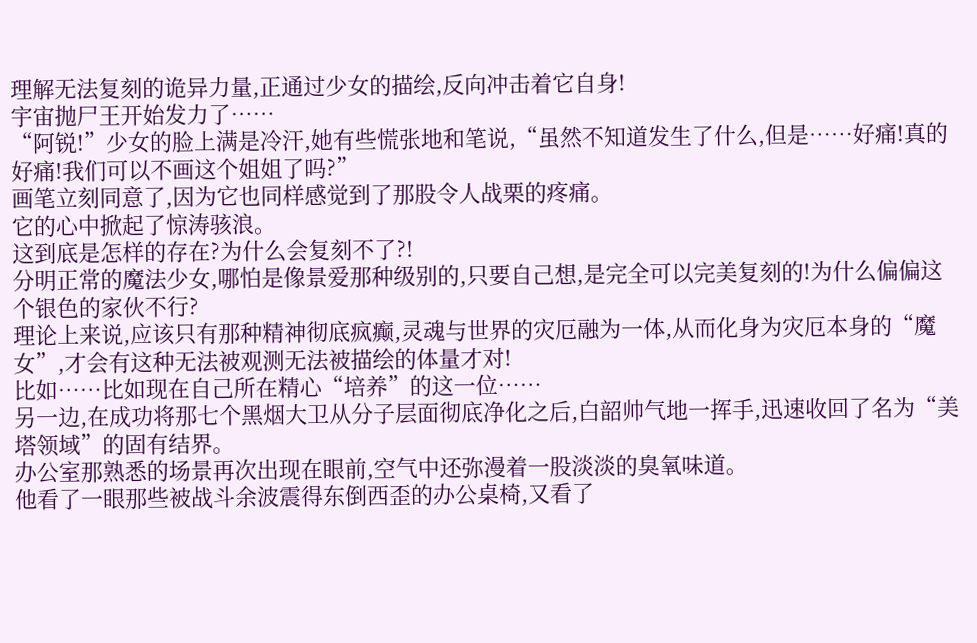理解无法复刻的诡异力量,正通过少女的描绘,反向冲击着它自身!
宇宙抛尸王开始发力了……
“阿锐!”少女的脸上满是冷汗,她有些慌张地和笔说,“虽然不知道发生了什么,但是……好痛!真的好痛!我们可以不画这个姐姐了吗?”
画笔立刻同意了,因为它也同样感觉到了那股令人战栗的疼痛。
它的心中掀起了惊涛骇浪。
这到底是怎样的存在?为什么会复刻不了?!
分明正常的魔法少女,哪怕是像景爱那种级别的,只要自己想,是完全可以完美复刻的!为什么偏偏这个银色的家伙不行?
理论上来说,应该只有那种精神彻底疯癫,灵魂与世界的灾厄融为一体,从而化身为灾厄本身的“魔女”,才会有这种无法被观测无法被描绘的体量才对!
比如……比如现在自己所在精心“培养”的这一位……
另一边,在成功将那七个黑烟大卫从分子层面彻底净化之后,白韶帅气地一挥手,迅速收回了名为“美塔领域”的固有结界。
办公室那熟悉的场景再次出现在眼前,空气中还弥漫着一股淡淡的臭氧味道。
他看了一眼那些被战斗余波震得东倒西歪的办公桌椅,又看了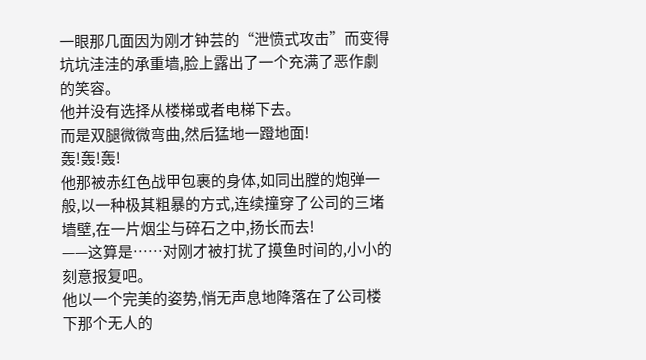一眼那几面因为刚才钟芸的“泄愤式攻击”而变得坑坑洼洼的承重墙,脸上露出了一个充满了恶作劇的笑容。
他并没有选择从楼梯或者电梯下去。
而是双腿微微弯曲,然后猛地一蹬地面!
轰!轰!轰!
他那被赤红色战甲包裹的身体,如同出膛的炮弹一般,以一种极其粗暴的方式,连续撞穿了公司的三堵墙壁,在一片烟尘与碎石之中,扬长而去!
——这算是……对刚才被打扰了摸鱼时间的,小小的刻意报复吧。
他以一个完美的姿势,悄无声息地降落在了公司楼下那个无人的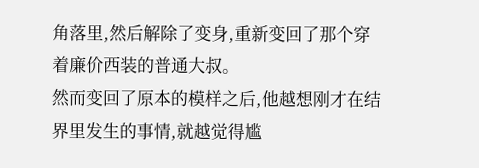角落里,然后解除了变身,重新变回了那个穿着廉价西装的普通大叔。
然而变回了原本的模样之后,他越想刚才在结界里发生的事情,就越觉得尴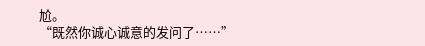尬。
“既然你诚心诚意的发问了……”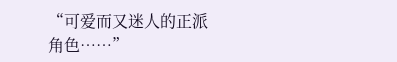“可爱而又迷人的正派角色……”